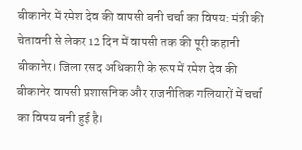बीकानेर में रमेश देव की वापसी बनी चर्चा का विषय: मंत्री की चेतावनी से लेकर 12 दिन में वापसी तक की पूरी कहानी
बीकानेर। जिला रसद अधिकारी के रूप में रमेश देव की बीकानेर वापसी प्रशासनिक और राजनीतिक गलियारों में चर्चा का विषय बनी हुई है।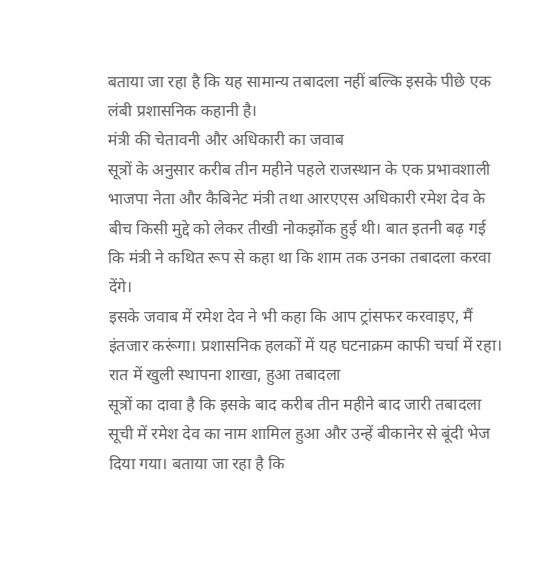बताया जा रहा है कि यह सामान्य तबादला नहीं बल्कि इसके पीछे एक लंबी प्रशासनिक कहानी है।
मंत्री की चेतावनी और अधिकारी का जवाब
सूत्रों के अनुसार करीब तीन महीने पहले राजस्थान के एक प्रभावशाली भाजपा नेता और कैबिनेट मंत्री तथा आरएएस अधिकारी रमेश देव के बीच किसी मुद्दे को लेकर तीखी नोकझोंक हुई थी। बात इतनी बढ़ गई कि मंत्री ने कथित रूप से कहा था कि शाम तक उनका तबादला करवा देंगे।
इसके जवाब में रमेश देव ने भी कहा कि आप ट्रांसफर करवाइए, मैं इंतजार करूंगा। प्रशासनिक हलकों में यह घटनाक्रम काफी चर्चा में रहा।
रात में खुली स्थापना शाखा, हुआ तबादला
सूत्रों का दावा है कि इसके बाद करीब तीन महीने बाद जारी तबादला सूची में रमेश देव का नाम शामिल हुआ और उन्हें बीकानेर से बूंदी भेज दिया गया। बताया जा रहा है कि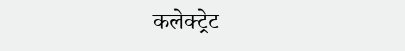कलेक्ट्रेट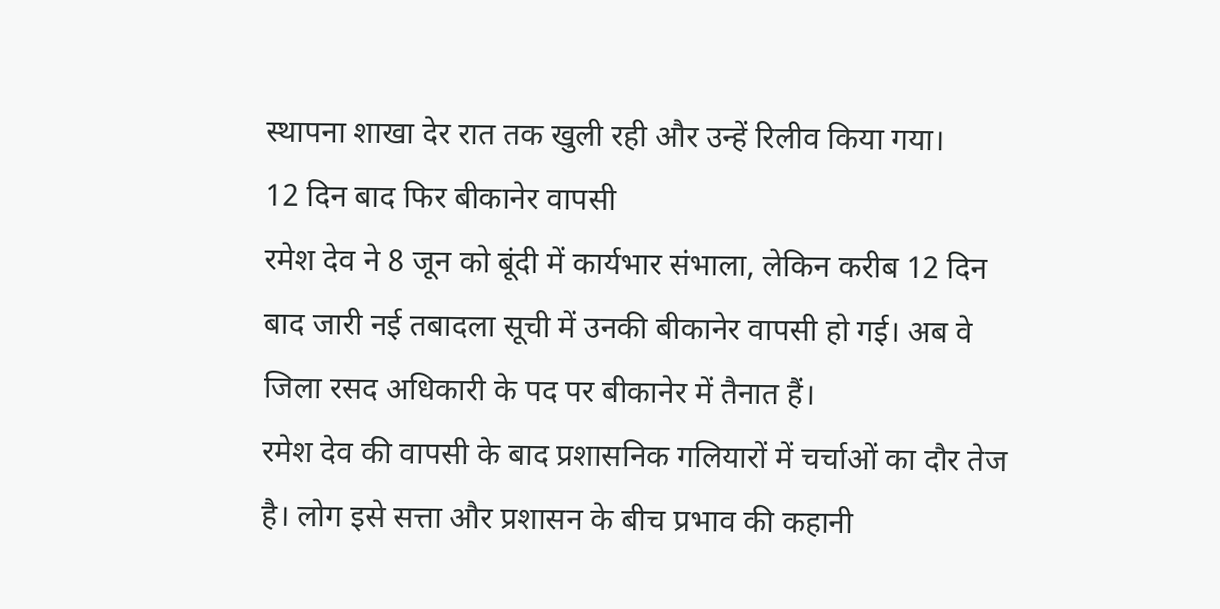स्थापना शाखा देर रात तक खुली रही और उन्हें रिलीव किया गया।
12 दिन बाद फिर बीकानेर वापसी
रमेश देव ने 8 जून को बूंदी में कार्यभार संभाला, लेकिन करीब 12 दिन बाद जारी नई तबादला सूची में उनकी बीकानेर वापसी हो गई। अब वे जिला रसद अधिकारी के पद पर बीकानेर में तैनात हैं।
रमेश देव की वापसी के बाद प्रशासनिक गलियारों में चर्चाओं का दौर तेज है। लोग इसे सत्ता और प्रशासन के बीच प्रभाव की कहानी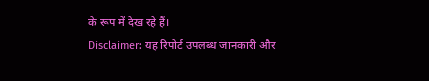के रूप में देख रहे हैं।
Disclaimer: यह रिपोर्ट उपलब्ध जानकारी और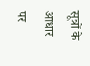सूत्रों के आधार पर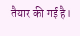तैयार की गई है।